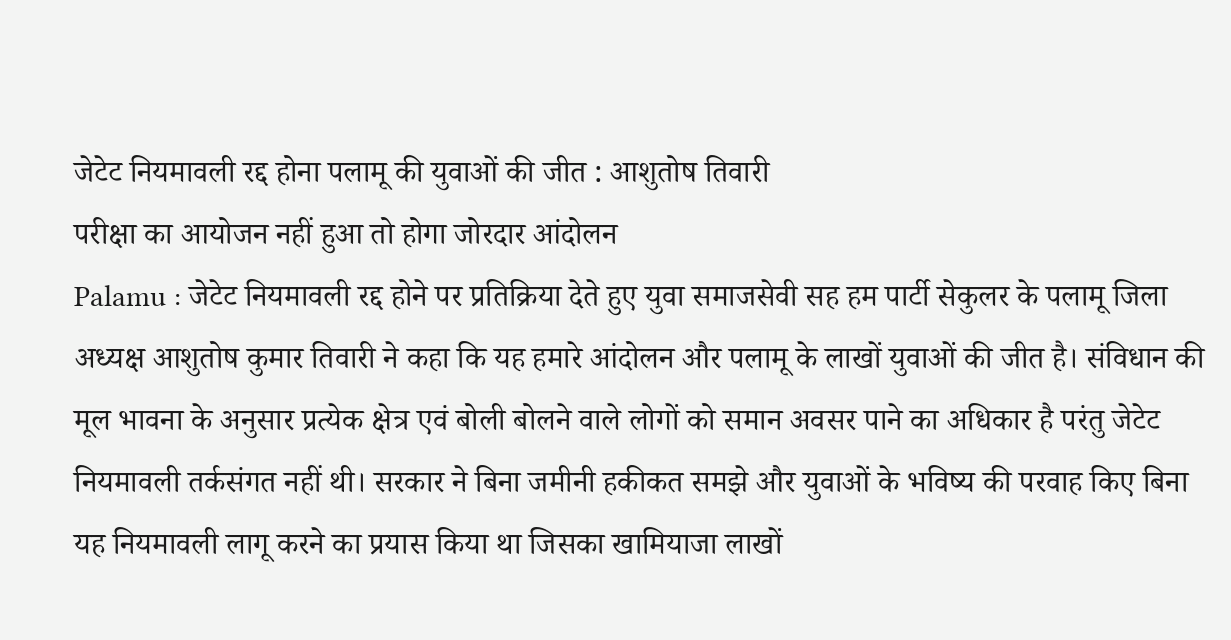जेटेट नियमावली रद्द होना पलामू की युवाओं की जीत : आशुतोष तिवारी
परीक्षा का आयोजन नहीं हुआ तो होगा जोरदार आंदोलन
Palamu : जेटेट नियमावली रद्द होने पर प्रतिक्रिया देते हुए युवा समाजसेवी सह हम पार्टी सेकुलर के पलामू जिला अध्यक्ष आशुतोष कुमार तिवारी ने कहा कि यह हमारे आंदोलन और पलामू के लाखों युवाओं की जीत है। संविधान की मूल भावना के अनुसार प्रत्येक क्षेत्र एवं बोली बोलने वाले लोगों को समान अवसर पाने का अधिकार है परंतु जेटेट नियमावली तर्कसंगत नहीं थी। सरकार ने बिना जमीनी हकीकत समझे और युवाओं के भविष्य की परवाह किए बिना यह नियमावली लागू करने का प्रयास किया था जिसका खामियाजा लाखों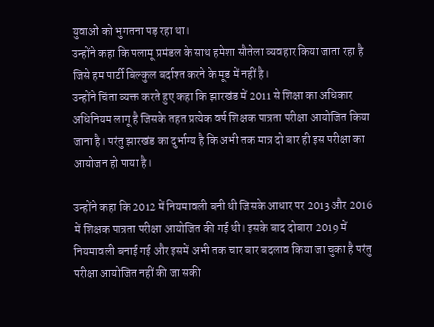युवाओं को भुगतना पड़ रहा था।
उन्होंने कहा कि पलामू प्रमंडल के साथ हमेशा सौतेला व्यवहार किया जाता रहा है जिसे हम पार्टी बिल्कुल बर्दाश्त करने के मूड में नहीं है।
उन्होंने चिंता व्यक्त करते हुए कहा कि झारखंड में 2011 से शिक्षा का अधिकार अधिनियम लागू है जिसके तहत प्रत्येक वर्ष शिक्षक पात्रता परीक्षा आयोजित किया जाना है। परंतु झारखंड का दुर्भाग्य है कि अभी तक मात्र दो बार ही इस परीक्षा का आयोजन हो पाया है।

उन्होंने कहा कि 2012 में नियमावली बनी थी जिसके आधार पर 2013 और 2016 में शिक्षक पात्रता परीक्षा आयोजित की गई थी। इसके बाद दोबारा 2019 में नियमावली बनाई गई और इसमें अभी तक चार बार बदलाव किया जा चुका है परंतु परीक्षा आयोजित नहीं की जा सकी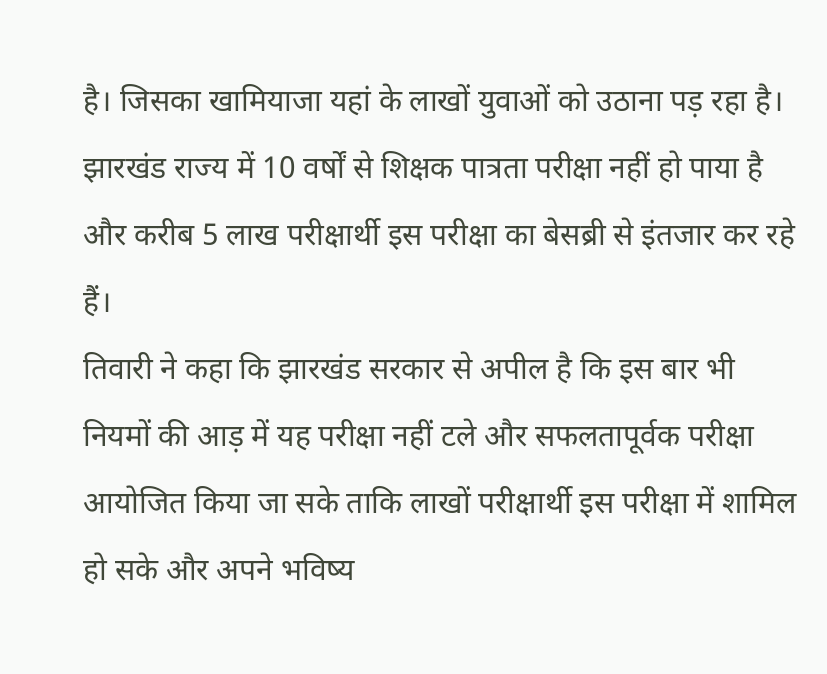है। जिसका खामियाजा यहां के लाखों युवाओं को उठाना पड़ रहा है। झारखंड राज्य में 10 वर्षों से शिक्षक पात्रता परीक्षा नहीं हो पाया है और करीब 5 लाख परीक्षार्थी इस परीक्षा का बेसब्री से इंतजार कर रहे हैं।
तिवारी ने कहा कि झारखंड सरकार से अपील है कि इस बार भी नियमों की आड़ में यह परीक्षा नहीं टले और सफलतापूर्वक परीक्षा आयोजित किया जा सके ताकि लाखों परीक्षार्थी इस परीक्षा में शामिल हो सके और अपने भविष्य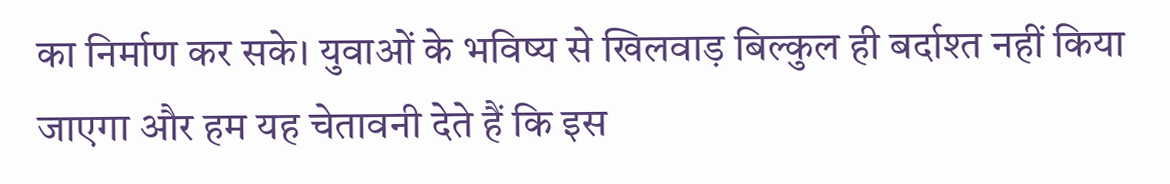का निर्माण कर सके। युवाओं के भविष्य से खिलवाड़ बिल्कुल ही बर्दाश्त नहीं किया जाएगा और हम यह चेतावनी देते हैं कि इस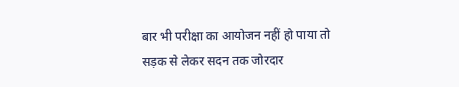बार भी परीक्षा का आयोजन नहीं हो पाया तो सड़क से लेकर सदन तक जोरदार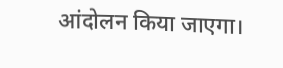आंदोलन किया जाएगा।